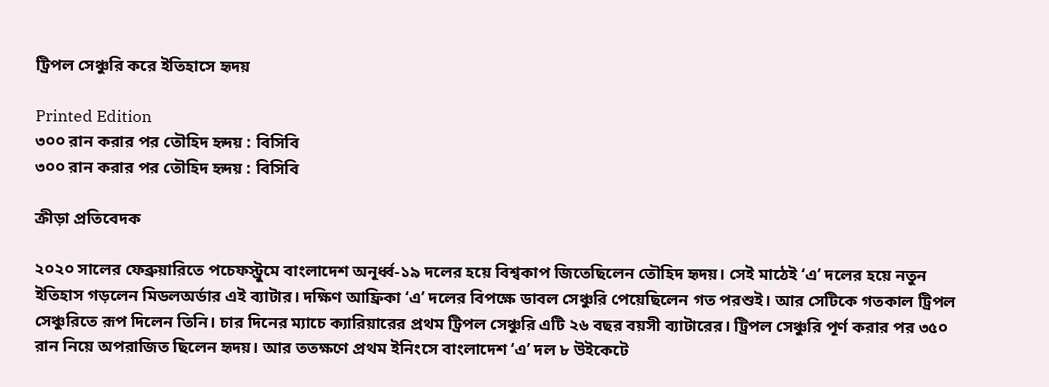ট্রিপল সেঞ্চুরি করে ইতিহাসে হৃদয়

Printed Edition
৩০০ রান করার পর তৌহিদ হৃদয় : বিসিবি
৩০০ রান করার পর তৌহিদ হৃদয় : বিসিবি

ক্রীড়া প্রতিবেদক

২০২০ সালের ফেব্রুয়ারিতে পচেফস্ট্রুমে বাংলাদেশ অনূর্ধ্ব-১৯ দলের হয়ে বিশ্বকাপ জিতেছিলেন তৌহিদ হৃদয়। সেই মাঠেই ‘এ’ দলের হয়ে নতুন ইতিহাস গড়লেন মিডলঅর্ডার এই ব্যাটার। দক্ষিণ আফ্রিকা ‘এ’ দলের বিপক্ষে ডাবল সেঞ্চুরি পেয়েছিলেন গত পরশুই। আর সেটিকে গতকাল ট্রিপল সেঞ্চুরিতে রূপ দিলেন তিনি। চার দিনের ম্যাচে ক্যারিয়ারের প্রথম ট্রিপল সেঞ্চুরি এটি ২৬ বছর বয়সী ব্যাটারের। ট্রিপল সেঞ্চুরি পূর্ণ করার পর ৩৫০ রান নিয়ে অপরাজিত ছিলেন হৃদয়। আর ততক্ষণে প্রথম ইনিংসে বাংলাদেশ ‘এ’ দল ৮ উইকেটে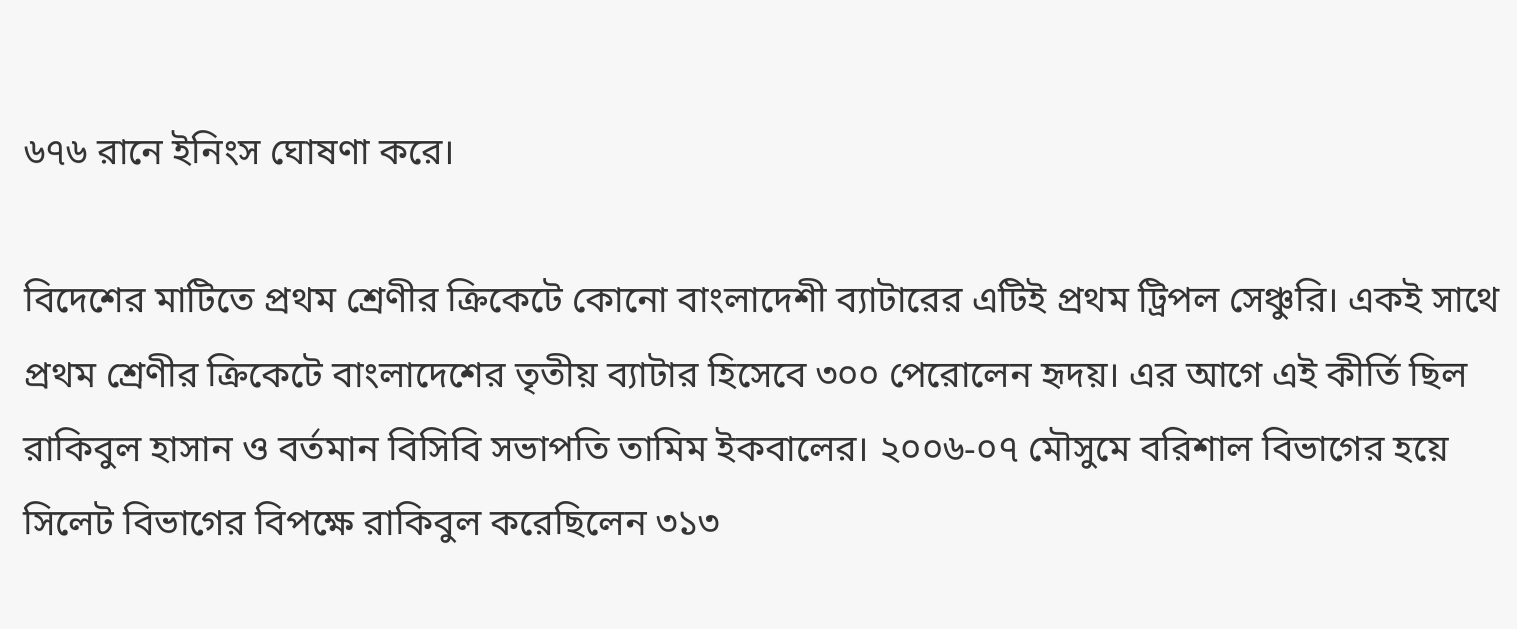৬৭৬ রানে ইনিংস ঘোষণা করে।

বিদেশের মাটিতে প্রথম শ্রেণীর ক্রিকেটে কোনো বাংলাদেশী ব্যাটারের এটিই প্রথম ট্রিপল সেঞ্চুরি। একই সাথে প্রথম শ্রেণীর ক্রিকেটে বাংলাদেশের তৃতীয় ব্যাটার হিসেবে ৩০০ পেরোলেন হৃদয়। এর আগে এই কীর্তি ছিল রাকিবুল হাসান ও বর্তমান বিসিবি সভাপতি তামিম ইকবালের। ২০০৬-০৭ মৌসুমে বরিশাল বিভাগের হয়ে সিলেট বিভাগের বিপক্ষে রাকিবুল করেছিলেন ৩১৩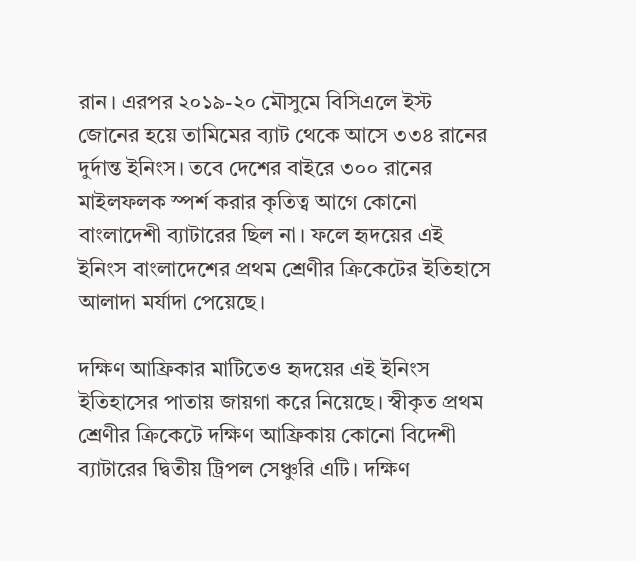রান। এরপর ২০১৯-২০ মৌসুমে বিসিএলে ইস্ট জোনের হয়ে তামিমের ব্যাট থেকে আসে ৩৩৪ রানের দুর্দান্ত ইনিংস। তবে দেশের বাইরে ৩০০ রানের মাইলফলক স্পর্শ করার কৃতিত্ব আগে কোনো বাংলাদেশী ব্যাটারের ছিল না। ফলে হৃদয়ের এই ইনিংস বাংলাদেশের প্রথম শ্রেণীর ক্রিকেটের ইতিহাসে আলাদা মর্যাদা পেয়েছে।

দক্ষিণ আফ্রিকার মাটিতেও হৃদয়ের এই ইনিংস ইতিহাসের পাতায় জায়গা করে নিয়েছে। স্বীকৃত প্রথম শ্রেণীর ক্রিকেটে দক্ষিণ আফ্রিকায় কোনো বিদেশী ব্যাটারের দ্বিতীয় ট্রিপল সেঞ্চুরি এটি। দক্ষিণ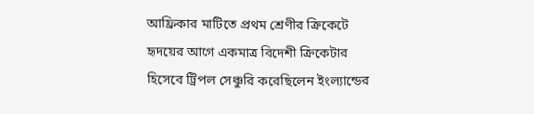আফ্রিকার মাটিতে প্রথম শ্রেণীর ক্রিকেটে হৃদয়ের আগে একমাত্র বিদেশী ক্রিকেটার হিসেবে ট্রিপল সেঞ্চুরি করেছিলেন ইংল্যান্ডের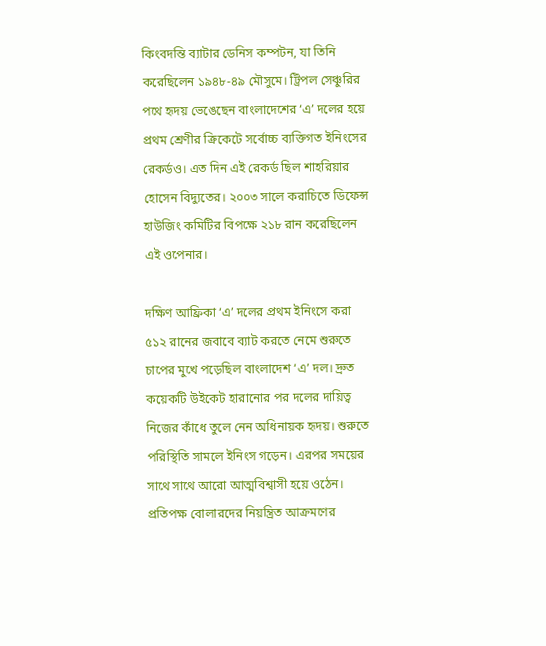কিংবদন্তি ব্যাটার ডেনিস কম্পটন, যা তিনি করেছিলেন ১৯৪৮-৪৯ মৌসুমে। ট্রিপল সেঞ্চুরির পথে হৃদয় ভেঙেছেন বাংলাদেশের ‘এ’ দলের হয়ে প্রথম শ্রেণীর ক্রিকেটে সর্বোচ্চ ব্যক্তিগত ইনিংসের রেকর্ডও। এত দিন এই রেকর্ড ছিল শাহরিয়ার হোসেন বিদ্যুতের। ২০০৩ সালে করাচিতে ডিফেন্স হাউজিং কমিটির বিপক্ষে ২১৮ রান করেছিলেন এই ওপেনার।

দক্ষিণ আফ্রিকা ‘এ’ দলের প্রথম ইনিংসে করা ৫১২ রানের জবাবে ব্যাট করতে নেমে শুরুতে চাপের মুখে পড়েছিল বাংলাদেশ ‘এ’ দল। দ্রুত কয়েকটি উইকেট হারানোর পর দলের দায়িত্ব নিজের কাঁধে তুলে নেন অধিনায়ক হৃদয়। শুরুতে পরিস্থিতি সামলে ইনিংস গড়েন। এরপর সময়ের সাথে সাথে আরো আত্মবিশ্বাসী হয়ে ওঠেন। প্রতিপক্ষ বোলারদের নিয়ন্ত্রিত আক্রমণের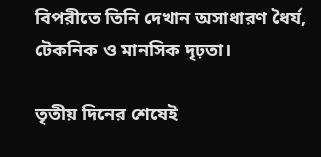বিপরীতে তিনি দেখান অসাধারণ ধৈর্য, টেকনিক ও মানসিক দৃঢ়তা।

তৃতীয় দিনের শেষেই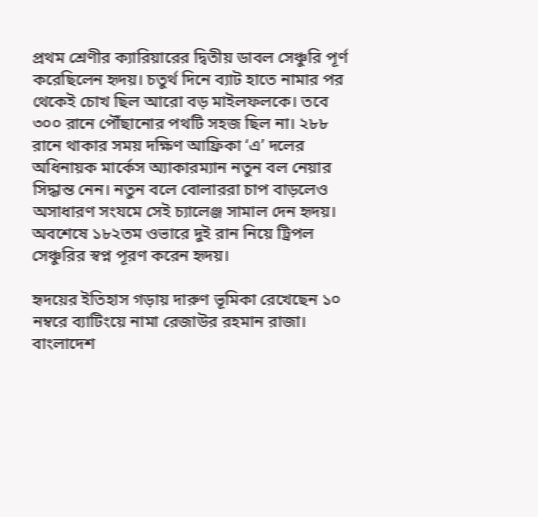প্রথম শ্রেণীর ক্যারিয়ারের দ্বিতীয় ডাবল সেঞ্চুরি পূর্ণ করেছিলেন হৃদয়। চতুর্থ দিনে ব্যাট হাতে নামার পর থেকেই চোখ ছিল আরো বড় মাইলফলকে। তবে ৩০০ রানে পৌঁছানোর পথটি সহজ ছিল না। ২৮৮ রানে থাকার সময় দক্ষিণ আফ্রিকা ‘এ’ দলের অধিনায়ক মার্কেস অ্যাকারম্যান নতুন বল নেয়ার সিদ্ধান্ত নেন। নতুন বলে বোলাররা চাপ বাড়লেও অসাধারণ সংযমে সেই চ্যালেঞ্জ সামাল দেন হৃদয়। অবশেষে ১৮২তম ওভারে দুই রান নিয়ে ট্রিপল সেঞ্চুরির স্বপ্ন পূরণ করেন হৃদয়।

হৃদয়ের ইতিহাস গড়ায় দারুণ ভূমিকা রেখেছেন ১০ নম্বরে ব্যাটিংয়ে নামা রেজাউর রহমান রাজা। বাংলাদেশ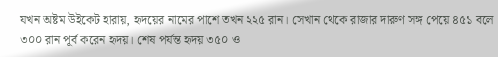যখন অষ্টম উইকেট হারায়, হৃদয়ের নামের পাশে তখন ২২৫ রান। সেখান থেকে রাজার দারুণ সঙ্গ পেয়ে ৪৫১ বলে ৩০০ রান পূর্ব করেন হৃদয়। শেষ পর্যন্ত হৃদয় ৩৫০ ও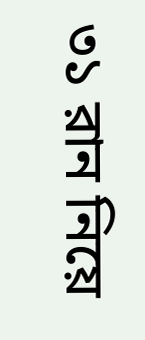৩১ রান নিয়ে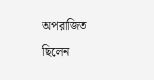অপরাজিত ছিলেন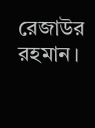রেজাউর রহমান।